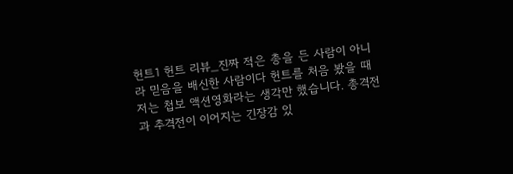헌트1 헌트 리뷰_진짜 적은 총을 든 사람이 아니라 믿음을 배신한 사람이다 헌트를 처음 봤을 때 저는 첩보 액션영화라는 생각만 했습니다. 총격전과 추격전이 이어지는 긴장감 있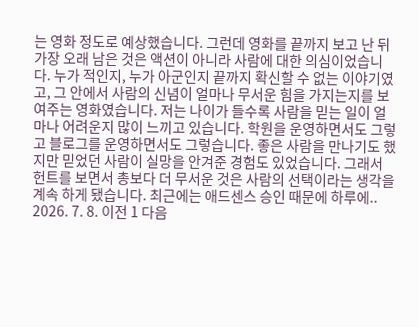는 영화 정도로 예상했습니다. 그런데 영화를 끝까지 보고 난 뒤 가장 오래 남은 것은 액션이 아니라 사람에 대한 의심이었습니다. 누가 적인지, 누가 아군인지 끝까지 확신할 수 없는 이야기였고, 그 안에서 사람의 신념이 얼마나 무서운 힘을 가지는지를 보여주는 영화였습니다. 저는 나이가 들수록 사람을 믿는 일이 얼마나 어려운지 많이 느끼고 있습니다. 학원을 운영하면서도 그렇고 블로그를 운영하면서도 그렇습니다. 좋은 사람을 만나기도 했지만 믿었던 사람이 실망을 안겨준 경험도 있었습니다. 그래서 헌트를 보면서 총보다 더 무서운 것은 사람의 선택이라는 생각을 계속 하게 됐습니다. 최근에는 애드센스 승인 때문에 하루에.. 2026. 7. 8. 이전 1 다음